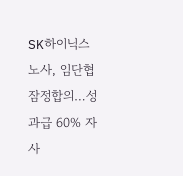SK하이닉스 노사, 임단협 잠정합의…성과급 60% 자사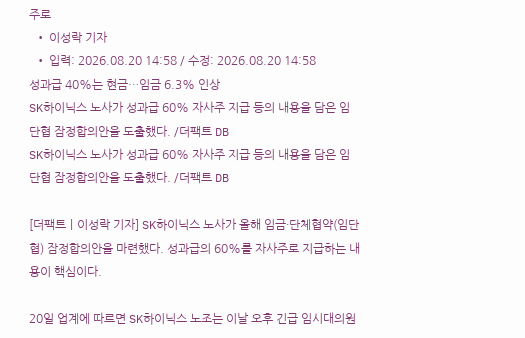주로
  • 이성락 기자
  • 입력: 2026.08.20 14:58 / 수정: 2026.08.20 14:58
성과급 40%는 현금…임금 6.3% 인상
SK하이닉스 노사가 성과급 60% 자사주 지급 등의 내용을 담은 임단협 잠정합의안을 도출했다. /더팩트 DB
SK하이닉스 노사가 성과급 60% 자사주 지급 등의 내용을 담은 임단협 잠정합의안을 도출했다. /더팩트 DB

[더팩트ㅣ이성락 기자] SK하이닉스 노사가 올해 임금·단체협약(임단협) 잠정합의안을 마련했다. 성과급의 60%를 자사주로 지급하는 내용이 핵심이다.

20일 업계에 따르면 SK하이닉스 노조는 이날 오후 긴급 임시대의원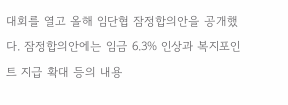대회를 열고 올해 임단협 잠정합의안을 공개했다. 잠정합의안에는 임금 6.3% 인상과 복지포인트 지급 확대 등의 내용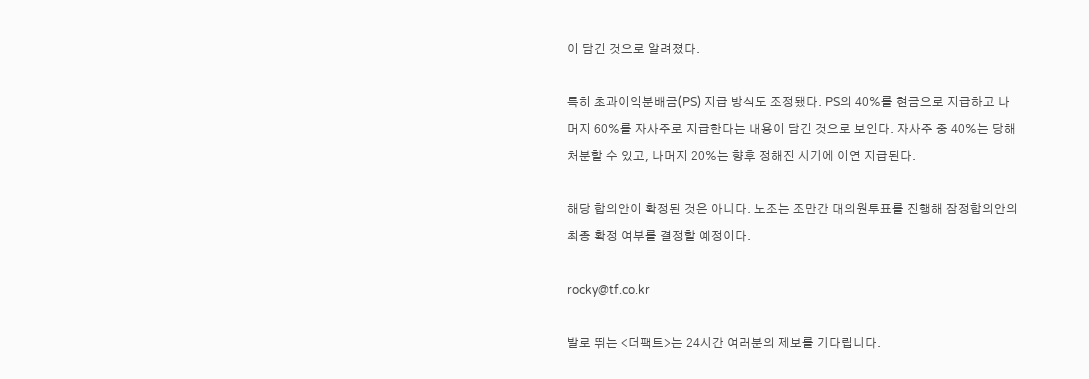이 담긴 것으로 알려졌다.

특히 초과이익분배금(PS) 지급 방식도 조정됐다. PS의 40%를 현금으로 지급하고 나머지 60%를 자사주로 지급한다는 내용이 담긴 것으로 보인다. 자사주 중 40%는 당해 처분할 수 있고, 나머지 20%는 향후 정해진 시기에 이연 지급된다.

해당 합의안이 확정된 것은 아니다. 노조는 조만간 대의원투표를 진행해 잠정합의안의 최종 확정 여부를 결정할 예정이다.

rocky@tf.co.kr

발로 뛰는 <더팩트>는 24시간 여러분의 제보를 기다립니다.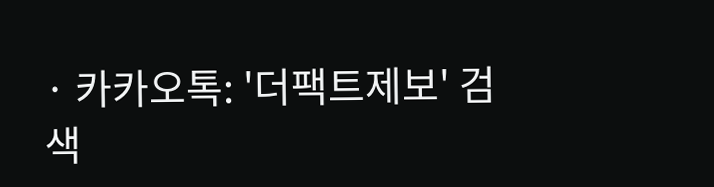· 카카오톡: '더팩트제보' 검색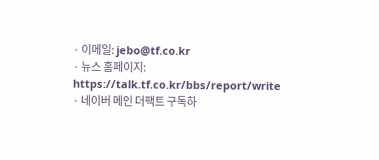· 이메일: jebo@tf.co.kr
· 뉴스 홈페이지: https://talk.tf.co.kr/bbs/report/write
· 네이버 메인 더팩트 구독하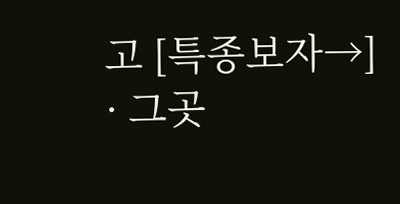고 [특종보자→]
· 그곳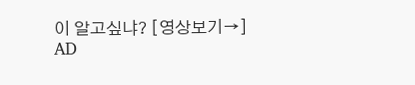이 알고싶냐? [영상보기→]
AD